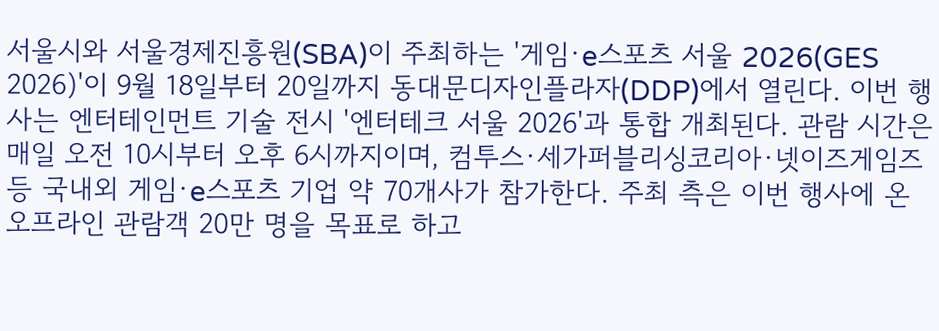서울시와 서울경제진흥원(SBA)이 주최하는 '게임·e스포츠 서울 2026(GES 2026)'이 9월 18일부터 20일까지 동대문디자인플라자(DDP)에서 열린다. 이번 행사는 엔터테인먼트 기술 전시 '엔터테크 서울 2026'과 통합 개최된다. 관람 시간은 매일 오전 10시부터 오후 6시까지이며, 컴투스·세가퍼블리싱코리아·넷이즈게임즈 등 국내외 게임·e스포츠 기업 약 70개사가 참가한다. 주최 측은 이번 행사에 온오프라인 관람객 20만 명을 목표로 하고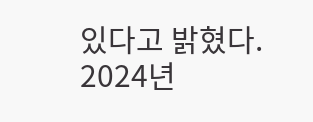있다고 밝혔다. 2024년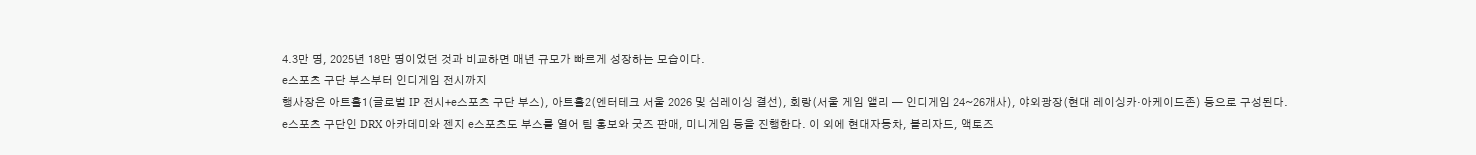4.3만 명, 2025년 18만 명이었던 것과 비교하면 매년 규모가 빠르게 성장하는 모습이다.
e스포츠 구단 부스부터 인디게임 전시까지
행사장은 아트홀1(글로벌 IP 전시+e스포츠 구단 부스), 아트홀2(엔터테크 서울 2026 및 심레이싱 결선), 회랑(서울 게임 앨리 — 인디게임 24~26개사), 야외광장(현대 레이싱카·아케이드존) 등으로 구성된다.
e스포츠 구단인 DRX 아카데미와 젠지 e스포츠도 부스를 열어 팀 홍보와 굿즈 판매, 미니게임 등을 진행한다. 이 외에 현대자동차, 블리자드, 액토즈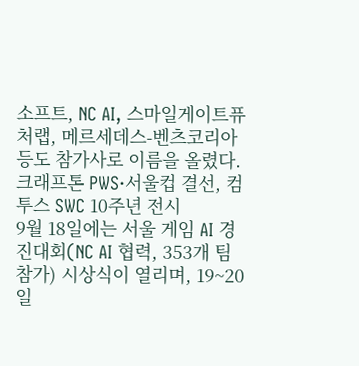소프트, NC AI, 스마일게이트퓨처랩, 메르세데스-벤츠코리아 등도 참가사로 이름을 올렸다.
크래프톤 PWS·서울컵 결선, 컴투스 SWC 10주년 전시
9월 18일에는 서울 게임 AI 경진대회(NC AI 협력, 353개 팀 참가) 시상식이 열리며, 19~20일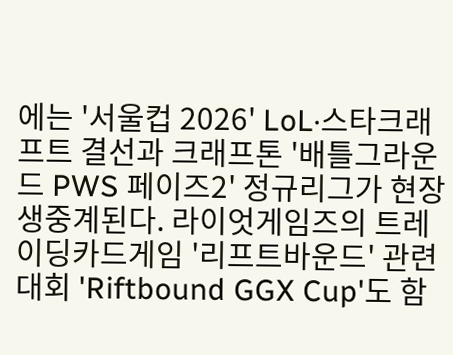에는 '서울컵 2026' LoL·스타크래프트 결선과 크래프톤 '배틀그라운드 PWS 페이즈2' 정규리그가 현장 생중계된다. 라이엇게임즈의 트레이딩카드게임 '리프트바운드' 관련 대회 'Riftbound GGX Cup'도 함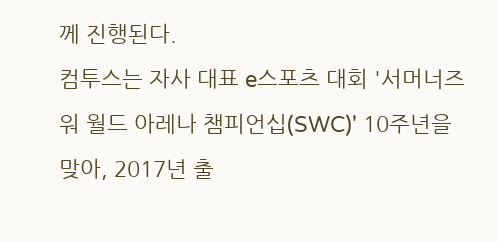께 진행된다.
컴투스는 자사 대표 e스포츠 대회 '서머너즈 워 월드 아레나 챔피언십(SWC)' 10주년을 맞아, 2017년 출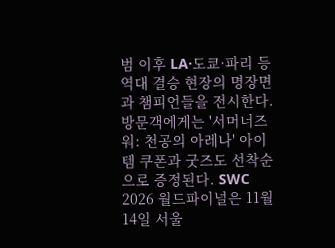범 이후 LA·도쿄·파리 등 역대 결승 현장의 명장면과 챔피언들을 전시한다. 방문객에게는 '서머너즈 워: 천공의 아레나' 아이템 쿠폰과 굿즈도 선착순으로 증정된다. SWC 2026 월드파이널은 11월 14일 서울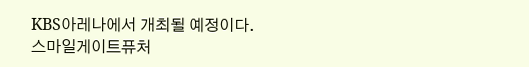KBS아레나에서 개최될 예정이다.
스마일게이트퓨처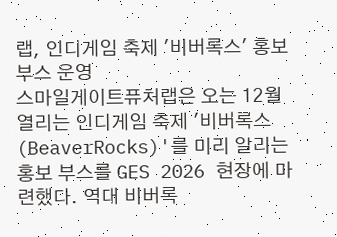랩, 인디게임 축제 '비버록스' 홍보 부스 운영
스마일게이트퓨처랩은 오는 12월 열리는 인디게임 축제 '비버록스(BeaverRocks)'를 미리 알리는 홍보 부스를 GES 2026 현장에 마련했다. 역대 비버록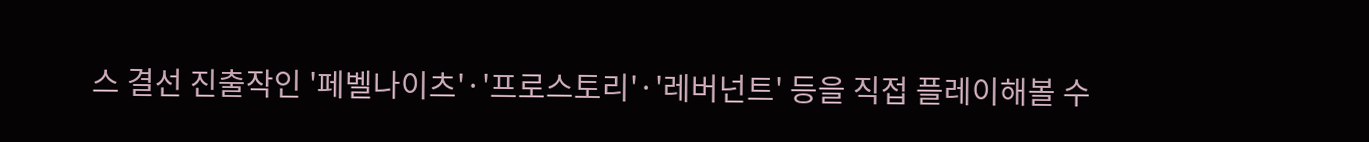스 결선 진출작인 '페벨나이츠'·'프로스토리'·'레버넌트' 등을 직접 플레이해볼 수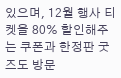있으며, 12월 행사 티켓을 80% 할인해주는 쿠폰과 한정판 굿즈도 방문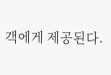객에게 제공된다.